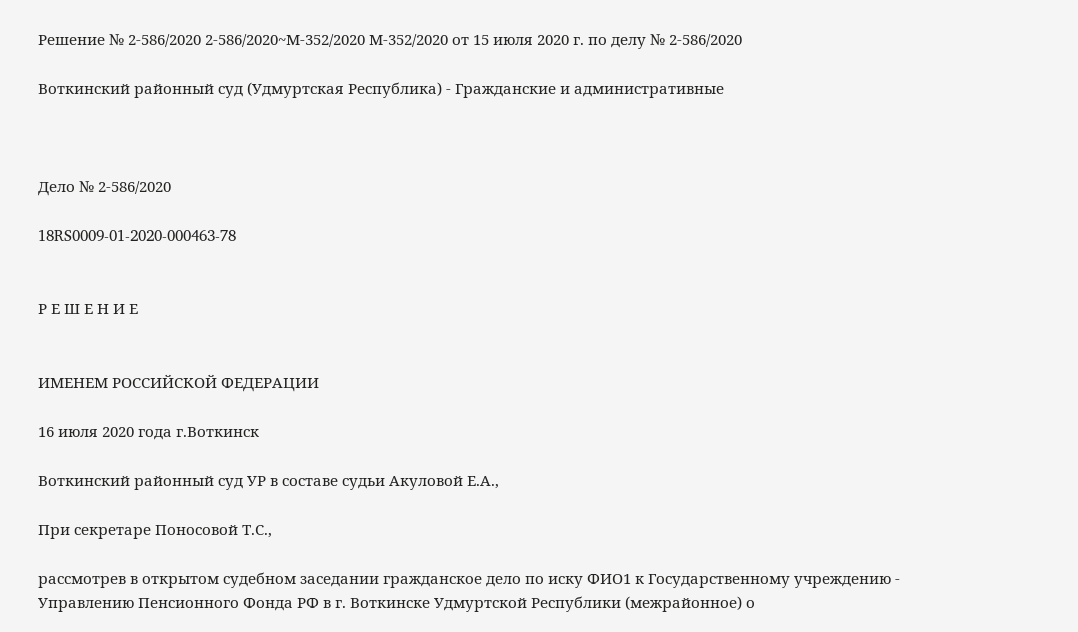Решение № 2-586/2020 2-586/2020~М-352/2020 М-352/2020 от 15 июля 2020 г. по делу № 2-586/2020

Воткинский районный суд (Удмуртская Республика) - Гражданские и административные



Дело № 2-586/2020

18RS0009-01-2020-000463-78


Р Е Ш Е Н И Е


ИМЕНЕМ РОССИЙСКОЙ ФЕДЕРАЦИИ

16 июля 2020 года г.Воткинск

Воткинский районный суд УР в составе судьи Акуловой Е.А.,

При секретаре Поносовой Т.С.,

рассмотрев в открытом судебном заседании гражданское дело по иску ФИО1 к Государственному учреждению - Управлению Пенсионного Фонда РФ в г. Воткинске Удмуртской Республики (межрайонное) о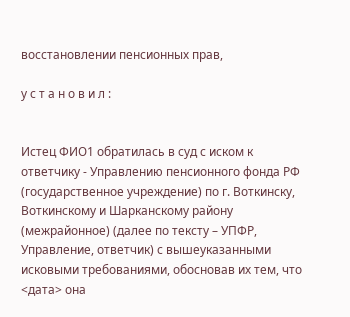восстановлении пенсионных прав,

у с т а н о в и л :


Истец ФИО1 обратилась в суд с иском к ответчику - Управлению пенсионного фонда РФ (государственное учреждение) по г. Воткинску, Воткинскому и Шарканскому району (межрайонное) (далее по тексту – УПФР, Управление, ответчик) с вышеуказанными исковыми требованиями, обосновав их тем, что <дата> она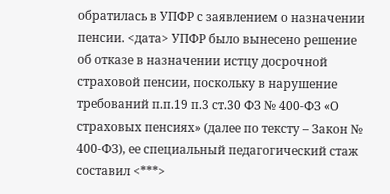обратилась в УПФР с заявлением о назначении пенсии. <дата> УПФР было вынесено решение об отказе в назначении истцу досрочной страховой пенсии, поскольку в нарушение требований п.п.19 п.3 ст.30 ФЗ № 400-ФЗ «О страховых пенсиях» (далее по тексту – Закон № 400-ФЗ), ее специальный педагогический стаж составил <***>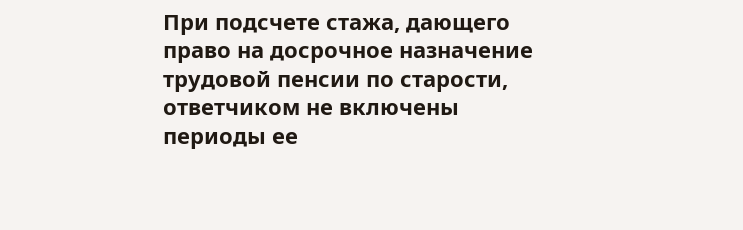При подсчете стажа, дающего право на досрочное назначение трудовой пенсии по старости, ответчиком не включены периоды ее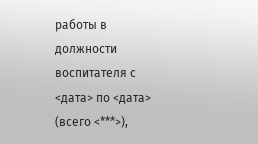работы в должности воспитателя с <дата> по <дата> (всего <***>),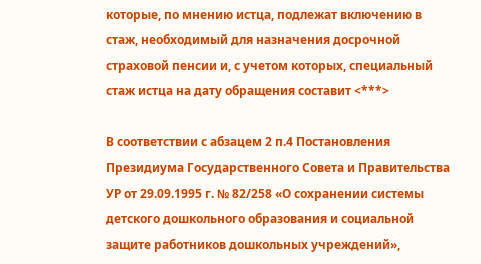которые, по мнению истца, подлежат включению в стаж, необходимый для назначения досрочной страховой пенсии и, с учетом которых, специальный стаж истца на дату обращения составит <***>

В соответствии с абзацем 2 п.4 Постановления Президиума Государственного Совета и Правительства УР от 29.09.1995 г. № 82/258 «О сохранении системы детского дошкольного образования и социальной защите работников дошкольных учреждений»,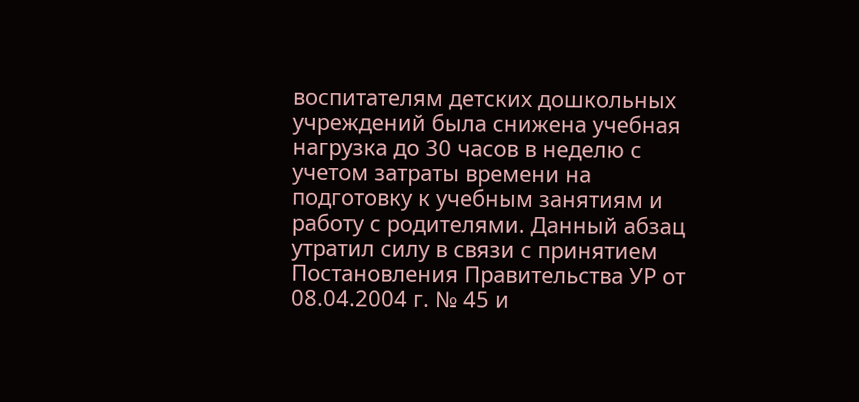воспитателям детских дошкольных учреждений была снижена учебная нагрузка до 30 часов в неделю с учетом затраты времени на подготовку к учебным занятиям и работу с родителями. Данный абзац утратил силу в связи с принятием Постановления Правительства УР от 08.04.2004 г. № 45 и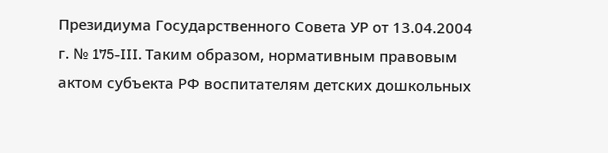Президиума Государственного Совета УР от 13.04.2004 г. № 175-III. Таким образом, нормативным правовым актом субъекта РФ воспитателям детских дошкольных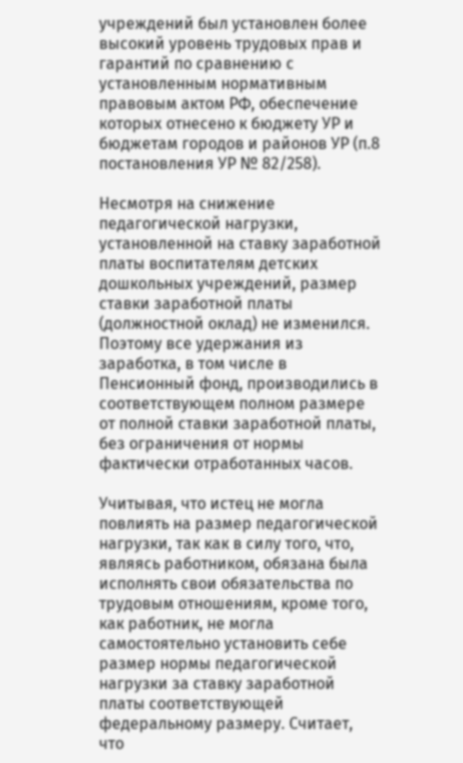учреждений был установлен более высокий уровень трудовых прав и гарантий по сравнению с установленным нормативным правовым актом РФ, обеспечение которых отнесено к бюджету УР и бюджетам городов и районов УР (п.8 постановления УР № 82/258).

Несмотря на снижение педагогической нагрузки, установленной на ставку заработной платы воспитателям детских дошкольных учреждений, размер ставки заработной платы (должностной оклад) не изменился. Поэтому все удержания из заработка, в том числе в Пенсионный фонд, производились в соответствующем полном размере от полной ставки заработной платы, без ограничения от нормы фактически отработанных часов.

Учитывая, что истец не могла повлиять на размер педагогической нагрузки, так как в силу того, что, являясь работником, обязана была исполнять свои обязательства по трудовым отношениям, кроме того, как работник, не могла самостоятельно установить себе размер нормы педагогической нагрузки за ставку заработной платы соответствующей федеральному размеру. Считает, что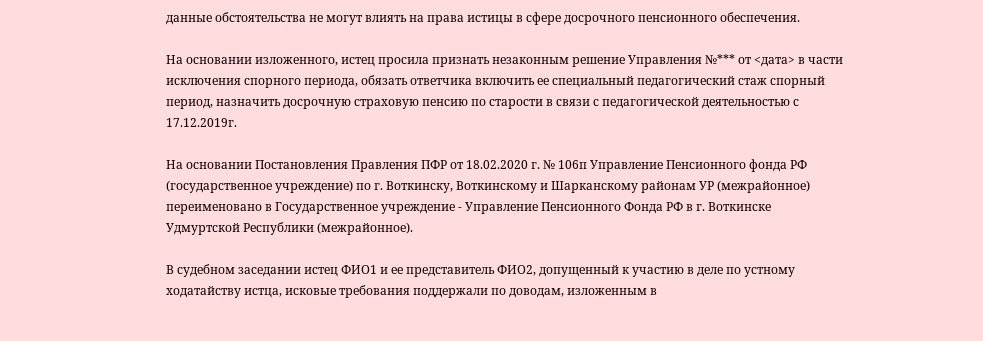данные обстоятельства не могут влиять на права истицы в сфере досрочного пенсионного обеспечения.

На основании изложенного, истец просила признать незаконным решение Управления №*** от <дата> в части исключения спорного периода, обязать ответчика включить ее специальный педагогический стаж спорный период, назначить досрочную страховую пенсию по старости в связи с педагогической деятельностью с 17.12.2019г.

На основании Постановления Правления ПФР от 18.02.2020 г. № 106п Управление Пенсионного фонда РФ (государственное учреждение) по г. Воткинску, Воткинскому и Шарканскому районам УР (межрайонное) переименовано в Государственное учреждение - Управление Пенсионного Фонда РФ в г. Воткинске Удмуртской Республики (межрайонное).

В судебном заседании истец ФИО1 и ее представитель ФИО2, допущенный к участию в деле по устному ходатайству истца, исковые требования поддержали по доводам, изложенным в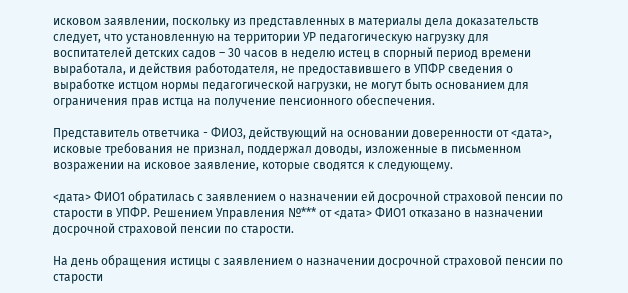исковом заявлении, поскольку из представленных в материалы дела доказательств следует, что установленную на территории УР педагогическую нагрузку для воспитателей детских садов – 30 часов в неделю истец в спорный период времени выработала, и действия работодателя, не предоставившего в УПФР сведения о выработке истцом нормы педагогической нагрузки, не могут быть основанием для ограничения прав истца на получение пенсионного обеспечения.

Представитель ответчика - ФИО3, действующий на основании доверенности от <дата>, исковые требования не признал, поддержал доводы, изложенные в письменном возражении на исковое заявление, которые сводятся к следующему.

<дата> ФИО1 обратилась с заявлением о назначении ей досрочной страховой пенсии по старости в УПФР. Решением Управления №*** от <дата> ФИО1 отказано в назначении досрочной страховой пенсии по старости.

На день обращения истицы с заявлением о назначении досрочной страховой пенсии по старости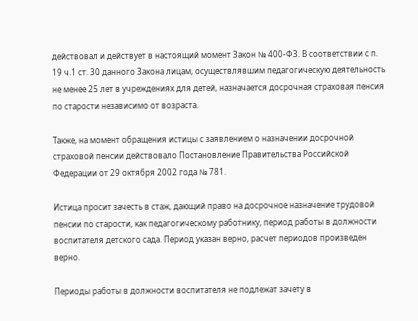действовал и действует в настоящий момент Закон № 400-ФЗ. В соответствии с п. 19 ч.1 ст. 30 данного Закона лицам, осуществлявшим педагогическую деятельность не менее 25 лет в учреждениях для детей, назначается досрочная страховая пенсия по старости независимо от возраста.

Также, на момент обращения истицы с заявлением о назначении досрочной страховой пенсии действовало Постановление Правительства Российской Федерации от 29 октября 2002 года № 781.

Истица просит зачесть в стаж, дающий право на досрочное назначение трудовой пенсии по старости, как педагогическому работнику, период работы в должности воспитателя детского сада. Период указан верно, расчет периодов произведен верно.

Периоды работы в должности воспитателя не подлежат зачету в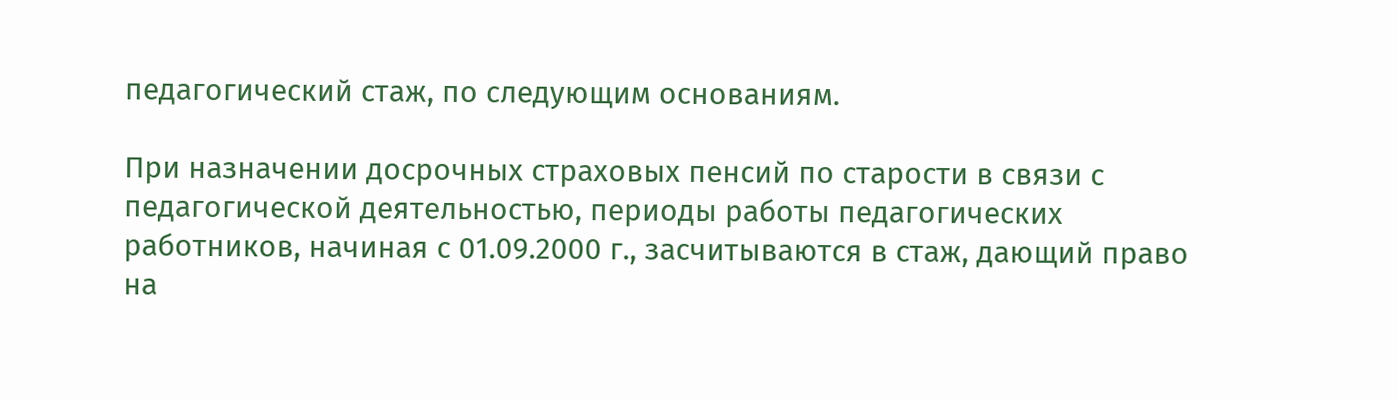педагогический стаж, по следующим основаниям.

При назначении досрочных страховых пенсий по старости в связи с педагогической деятельностью, периоды работы педагогических работников, начиная с 01.09.2000 г., засчитываются в стаж, дающий право на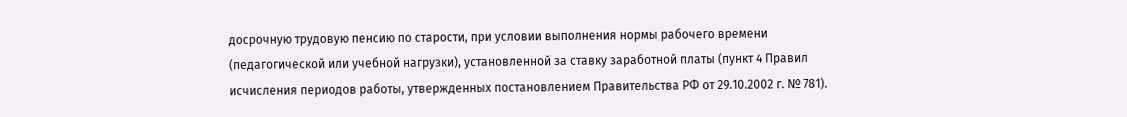досрочную трудовую пенсию по старости, при условии выполнения нормы рабочего времени (педагогической или учебной нагрузки), установленной за ставку заработной платы (пункт 4 Правил исчисления периодов работы, утвержденных постановлением Правительства РФ от 29.10.2002 г. № 781).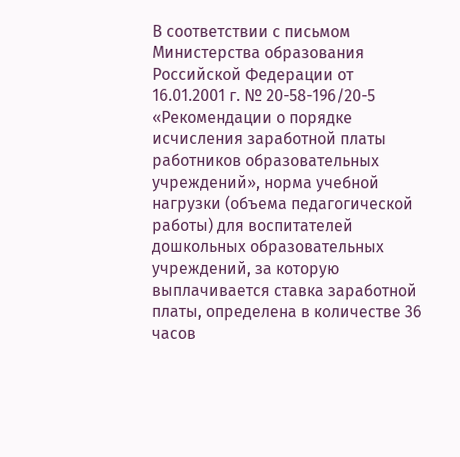В соответствии с письмом Министерства образования Российской Федерации от 16.01.2001 г. № 20-58-196/20-5 «Рекомендации о порядке исчисления заработной платы работников образовательных учреждений», норма учебной нагрузки (объема педагогической работы) для воспитателей дошкольных образовательных учреждений, за которую выплачивается ставка заработной платы, определена в количестве 36 часов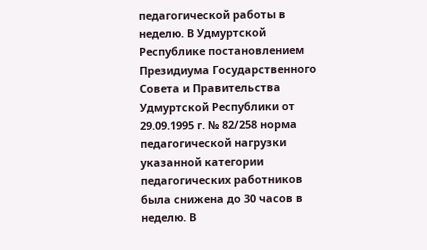педагогической работы в неделю. В Удмуртской Республике постановлением Президиума Государственного Совета и Правительства Удмуртской Республики от 29.09.1995 г. № 82/258 норма педагогической нагрузки указанной категории педагогических работников была снижена до 30 часов в неделю. В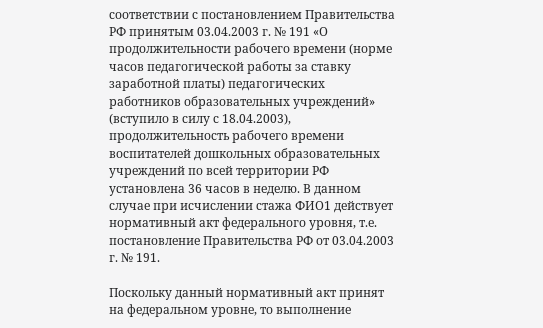соответствии с постановлением Правительства РФ принятым 03.04.2003 г. № 191 «О продолжительности рабочего времени (норме часов педагогической работы за ставку заработной платы) педагогических работников образовательных учреждений» (вступило в силу с 18.04.2003), продолжительность рабочего времени воспитателей дошкольных образовательных учреждений по всей территории РФ установлена 36 часов в неделю. В данном случае при исчислении стажа ФИО1 действует нормативный акт федерального уровня, т.е. постановление Правительства РФ от 03.04.2003 г. № 191.

Поскольку данный нормативный акт принят на федеральном уровне, то выполнение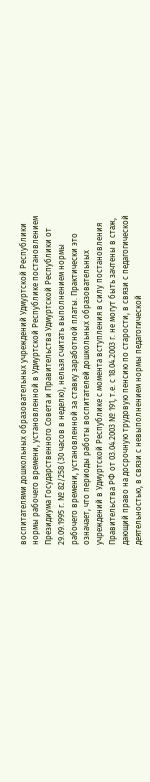воспитателями дошкольных образовательных учреждений Удмуртской Республики нормы рабочего времени, установленной в Удмуртской Республике постановлением Президиума Государственного Совета и Правительства Удмуртской Республики от 29.09.1995 г. № 82/258 (30 часов в неделю), нельзя считать выполнением нормы рабочего времени, установленной за ставку заработной платы. Практически это означает, что периоды работы воспитателей дошкольных образовательных учреждений в Удмуртской Республике с момента вступления в силу постановления Правительства РФ от 03.04.2003 № 191, т.е. с 18.04.2003 г. не могут быть зачтены в стаж, дающий право на досрочную трудовую пенсию по старости, в связи с педагогической деятельностью, в связи с невыполнением нормы педагогической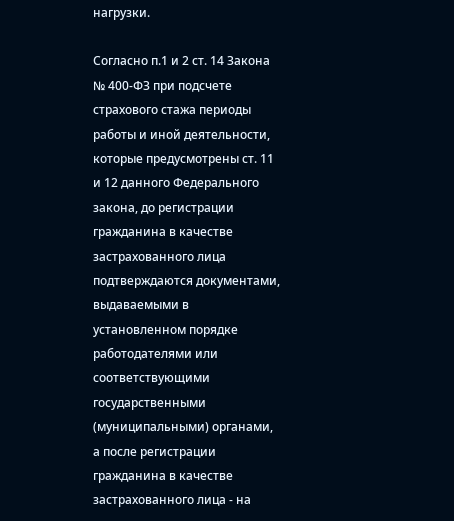нагрузки.

Согласно п.1 и 2 ст. 14 Закона № 400-ФЗ при подсчете страхового стажа периоды работы и иной деятельности, которые предусмотрены ст. 11 и 12 данного Федерального закона, до регистрации гражданина в качестве застрахованного лица подтверждаются документами, выдаваемыми в установленном порядке работодателями или соответствующими государственными (муниципальными) органами, а после регистрации гражданина в качестве застрахованного лица - на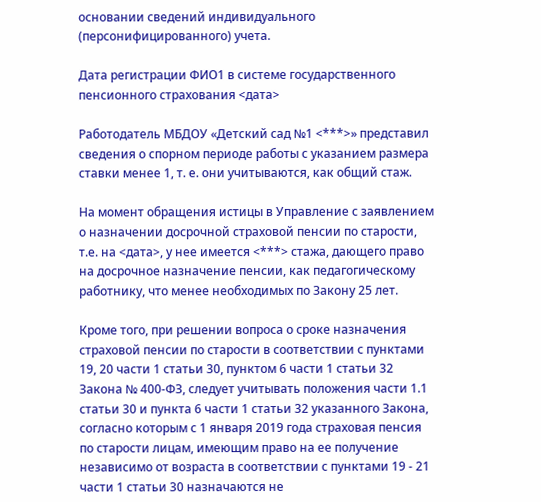основании сведений индивидуального (персонифицированного) учета.

Дата регистрации ФИО1 в системе государственного пенсионного страхования <дата>

Работодатель МБДОУ «Детский сад №1 <***>» представил сведения о спорном периоде работы с указанием размера ставки менее 1, т. е. они учитываются, как общий стаж.

На момент обращения истицы в Управление с заявлением о назначении досрочной страховой пенсии по старости, т.е. на <дата>, у нее имеется <***> стажа, дающего право на досрочное назначение пенсии, как педагогическому работнику, что менее необходимых по Закону 25 лет.

Кроме того, при решении вопроса о сроке назначения страховой пенсии по старости в соответствии с пунктами 19, 20 части 1 статьи 30, пунктом 6 части 1 статьи 32 Закона № 400-ФЗ, следует учитывать положения части 1.1 статьи 30 и пункта 6 части 1 статьи 32 указанного Закона, согласно которым с 1 января 2019 года страховая пенсия по старости лицам, имеющим право на ее получение независимо от возраста в соответствии с пунктами 19 - 21 части 1 статьи 30 назначаются не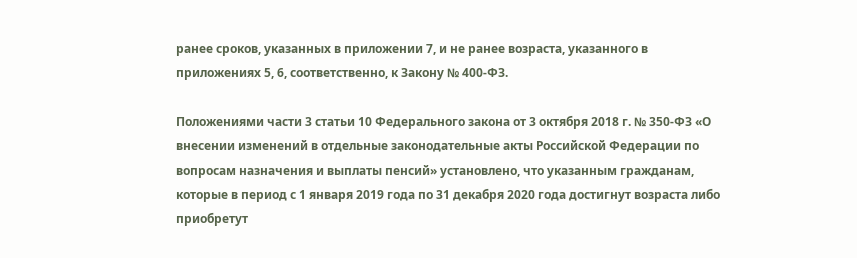ранее сроков, указанных в приложении 7, и не ранее возраста, указанного в приложениях 5, 6, соответственно, к Закону № 400-ФЗ.

Положениями части 3 статьи 10 Федерального закона от 3 октября 2018 г. № 350-ФЗ «О внесении изменений в отдельные законодательные акты Российской Федерации по вопросам назначения и выплаты пенсий» установлено, что указанным гражданам, которые в период с 1 января 2019 года по 31 декабря 2020 года достигнут возраста либо приобретут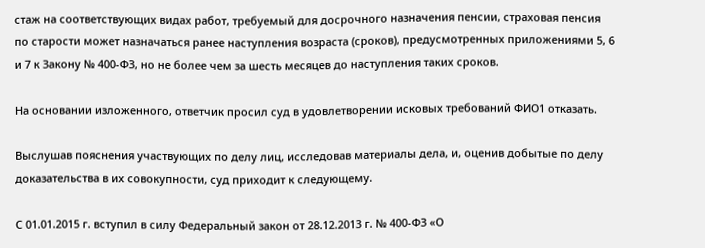стаж на соответствующих видах работ, требуемый для досрочного назначения пенсии, страховая пенсия по старости может назначаться ранее наступления возраста (сроков), предусмотренных приложениями 5, 6 и 7 к Закону № 400-ФЗ, но не более чем за шесть месяцев до наступления таких сроков.

На основании изложенного, ответчик просил суд в удовлетворении исковых требований ФИО1 отказать.

Выслушав пояснения участвующих по делу лиц, исследовав материалы дела, и, оценив добытые по делу доказательства в их совокупности, суд приходит к следующему.

С 01.01.2015 г. вступил в силу Федеральный закон от 28.12.2013 г. № 400-ФЗ «О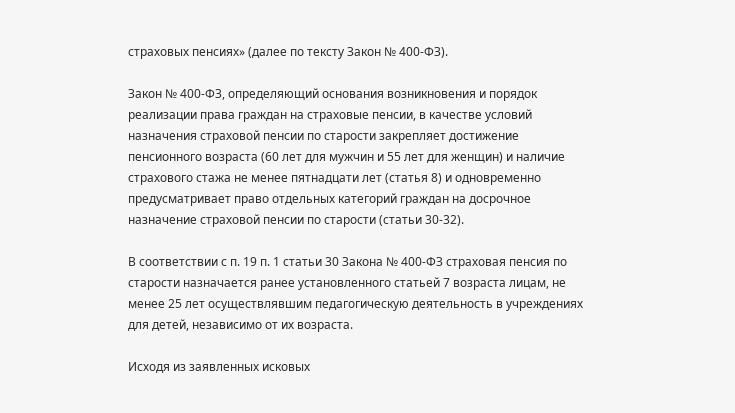страховых пенсиях» (далее по тексту Закон № 400-ФЗ).

Закон № 400-ФЗ, определяющий основания возникновения и порядок реализации права граждан на страховые пенсии, в качестве условий назначения страховой пенсии по старости закрепляет достижение пенсионного возраста (60 лет для мужчин и 55 лет для женщин) и наличие страхового стажа не менее пятнадцати лет (статья 8) и одновременно предусматривает право отдельных категорий граждан на досрочное назначение страховой пенсии по старости (статьи 30-32).

В соответствии с п. 19 п. 1 статьи 30 Закона № 400-ФЗ страховая пенсия по старости назначается ранее установленного статьей 7 возраста лицам, не менее 25 лет осуществлявшим педагогическую деятельность в учреждениях для детей, независимо от их возраста.

Исходя из заявленных исковых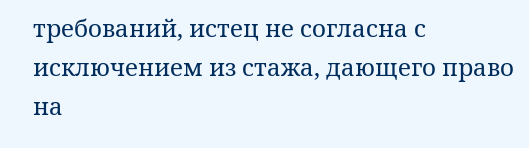требований, истец не согласна с исключением из стажа, дающего право на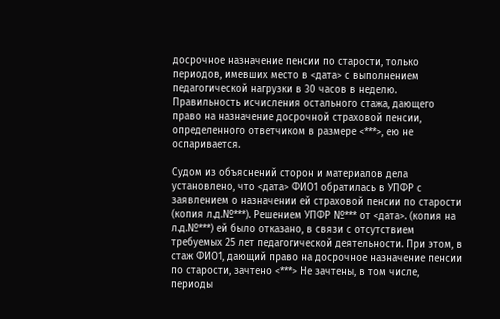досрочное назначение пенсии по старости, только периодов, имевших место в <дата> с выполнением педагогической нагрузки в 30 часов в неделю. Правильность исчисления остального стажа, дающего право на назначение досрочной страховой пенсии, определенного ответчиком в размере <***>, ею не оспаривается.

Судом из объяснений сторон и материалов дела установлено, что <дата> ФИО1 обратилась в УПФР с заявлением о назначении ей страховой пенсии по старости (копия л.д.№***). Решением УПФР №*** от <дата>. (копия на л.д.№***) ей было отказано, в связи с отсутствием требуемых 25 лет педагогической деятельности. При этом, в стаж ФИО1, дающий право на досрочное назначение пенсии по старости, зачтено <***> Не зачтены, в том числе, периоды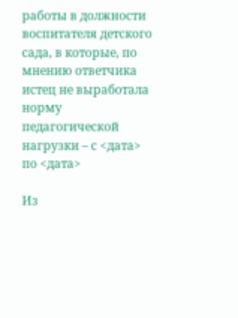работы в должности воспитателя детского сада, в которые, по мнению ответчика истец не выработала норму педагогической нагрузки – с <дата> по <дата>

Из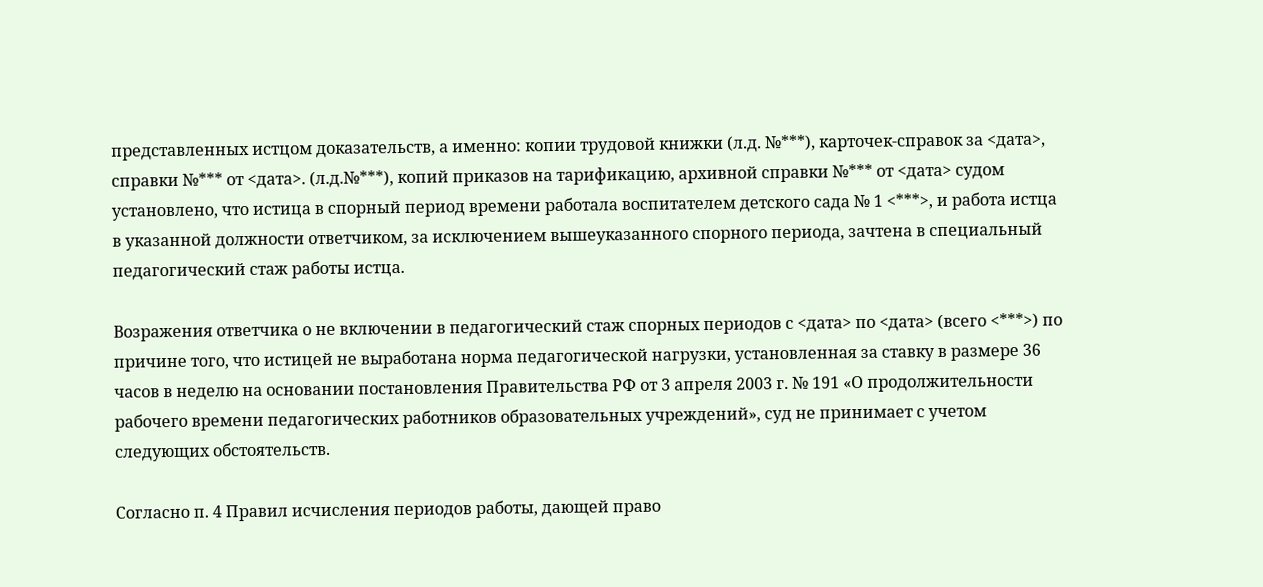представленных истцом доказательств, а именно: копии трудовой книжки (л.д. №***), карточек-справок за <дата>, справки №*** от <дата>. (л.д.№***), копий приказов на тарификацию, архивной справки №*** от <дата> судом установлено, что истица в спорный период времени работала воспитателем детского сада № 1 <***>, и работа истца в указанной должности ответчиком, за исключением вышеуказанного спорного периода, зачтена в специальный педагогический стаж работы истца.

Возражения ответчика о не включении в педагогический стаж спорных периодов с <дата> по <дата> (всего <***>) по причине того, что истицей не выработана норма педагогической нагрузки, установленная за ставку в размере 36 часов в неделю на основании постановления Правительства РФ от 3 апреля 2003 г. № 191 «О продолжительности рабочего времени педагогических работников образовательных учреждений», суд не принимает с учетом следующих обстоятельств.

Согласно п. 4 Правил исчисления периодов работы, дающей право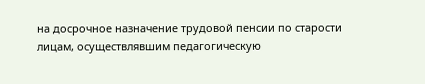на досрочное назначение трудовой пенсии по старости лицам, осуществлявшим педагогическую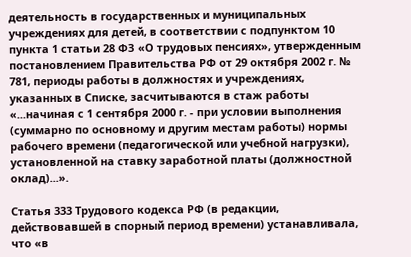деятельность в государственных и муниципальных учреждениях для детей, в соответствии с подпунктом 10 пункта 1 статьи 28 ФЗ «О трудовых пенсиях», утвержденным постановлением Правительства РФ от 29 октября 2002 г. № 781, периоды работы в должностях и учреждениях, указанных в Списке, засчитываются в стаж работы «...начиная с 1 сентября 2000 г. - при условии выполнения (суммарно по основному и другим местам работы) нормы рабочего времени (педагогической или учебной нагрузки), установленной на ставку заработной платы (должностной оклад)...».

Статья 333 Трудового кодекса РФ (в редакции, действовавшей в спорный период времени) устанавливала, что «в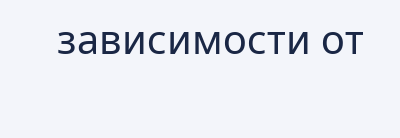зависимости от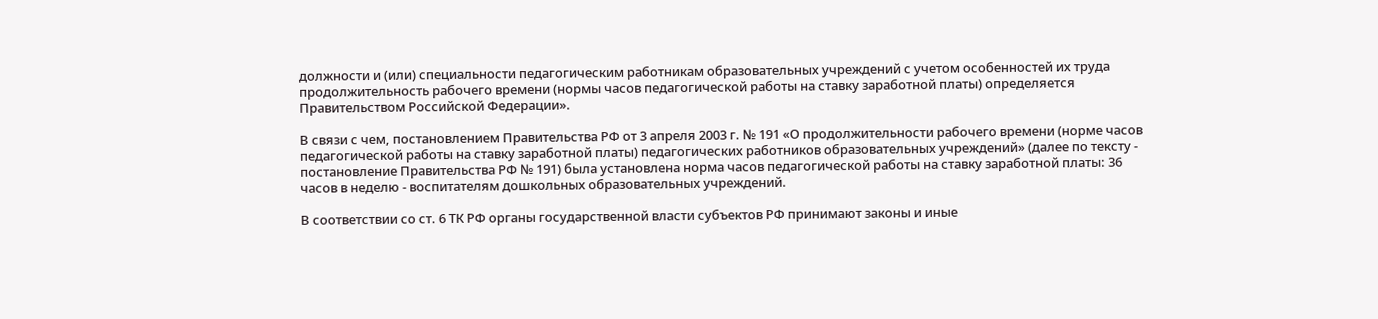должности и (или) специальности педагогическим работникам образовательных учреждений с учетом особенностей их труда продолжительность рабочего времени (нормы часов педагогической работы на ставку заработной платы) определяется Правительством Российской Федерации».

В связи с чем, постановлением Правительства РФ от 3 апреля 2003 г. № 191 «О продолжительности рабочего времени (норме часов педагогической работы на ставку заработной платы) педагогических работников образовательных учреждений» (далее по тексту - постановление Правительства РФ № 191) была установлена норма часов педагогической работы на ставку заработной платы: 36 часов в неделю - воспитателям дошкольных образовательных учреждений.

В соответствии со ст. 6 ТК РФ органы государственной власти субъектов РФ принимают законы и иные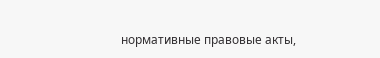нормативные правовые акты,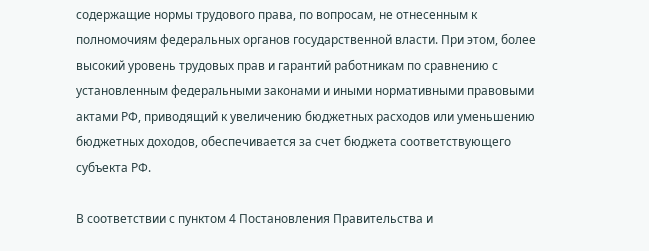содержащие нормы трудового права, по вопросам, не отнесенным к полномочиям федеральных органов государственной власти. При этом, более высокий уровень трудовых прав и гарантий работникам по сравнению с установленным федеральными законами и иными нормативными правовыми актами РФ, приводящий к увеличению бюджетных расходов или уменьшению бюджетных доходов, обеспечивается за счет бюджета соответствующего субъекта РФ.

В соответствии с пунктом 4 Постановления Правительства и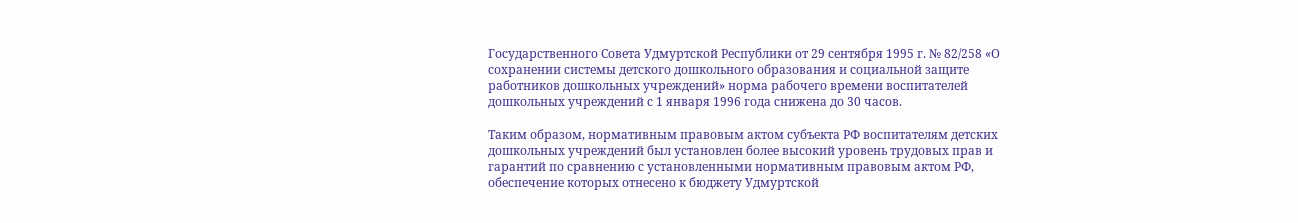Государственного Совета Удмуртской Республики от 29 сентября 1995 г. № 82/258 «О сохранении системы детского дошкольного образования и социальной защите работников дошкольных учреждений» норма рабочего времени воспитателей дошкольных учреждений с 1 января 1996 года снижена до 30 часов.

Таким образом, нормативным правовым актом субъекта РФ воспитателям детских дошкольных учреждений был установлен более высокий уровень трудовых прав и гарантий по сравнению с установленными нормативным правовым актом РФ, обеспечение которых отнесено к бюджету Удмуртской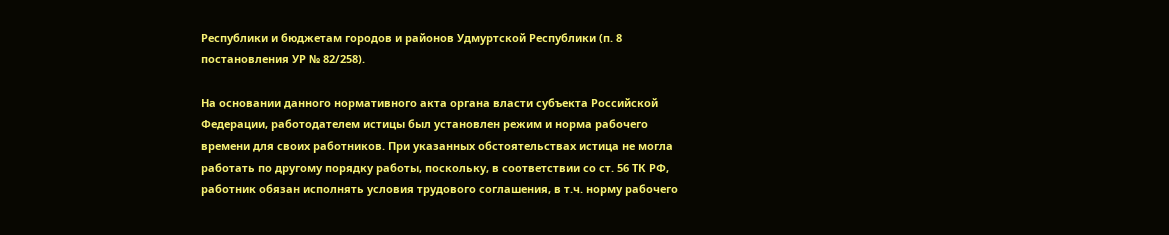Республики и бюджетам городов и районов Удмуртской Республики (п. 8 постановления УР № 82/258).

На основании данного нормативного акта органа власти субъекта Российской Федерации, работодателем истицы был установлен режим и норма рабочего времени для своих работников. При указанных обстоятельствах истица не могла работать по другому порядку работы, поскольку, в соответствии со ст. 56 ТК РФ, работник обязан исполнять условия трудового соглашения, в т.ч. норму рабочего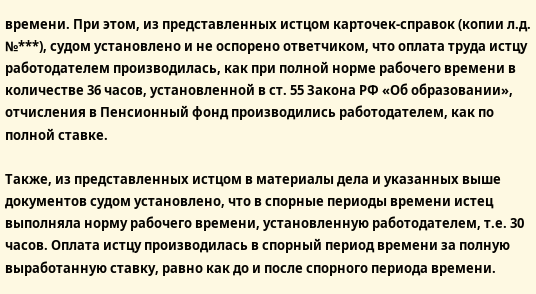времени. При этом, из представленных истцом карточек-справок (копии л.д. №***), судом установлено и не оспорено ответчиком, что оплата труда истцу работодателем производилась, как при полной норме рабочего времени в количестве 36 часов, установленной в ст. 55 Закона РФ «Об образовании», отчисления в Пенсионный фонд производились работодателем, как по полной ставке.

Также, из представленных истцом в материалы дела и указанных выше документов судом установлено, что в спорные периоды времени истец выполняла норму рабочего времени, установленную работодателем, т.е. 30 часов. Оплата истцу производилась в спорный период времени за полную выработанную ставку, равно как до и после спорного периода времени.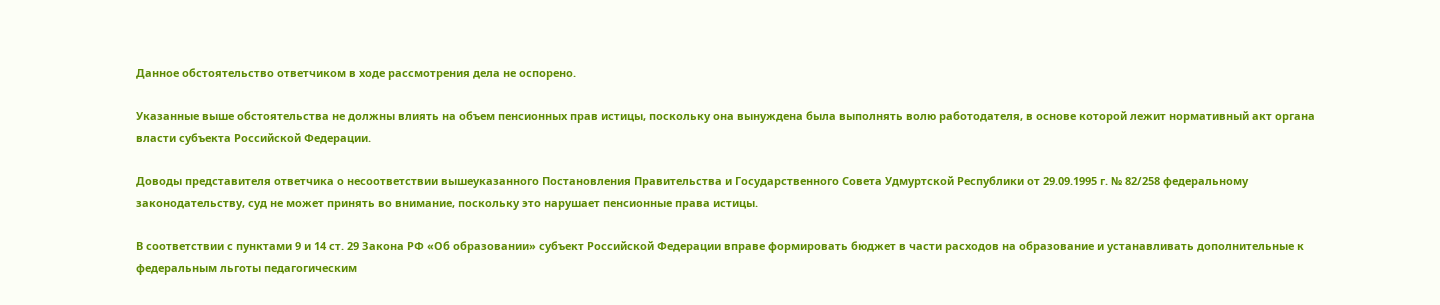Данное обстоятельство ответчиком в ходе рассмотрения дела не оспорено.

Указанные выше обстоятельства не должны влиять на объем пенсионных прав истицы, поскольку она вынуждена была выполнять волю работодателя, в основе которой лежит нормативный акт органа власти субъекта Российской Федерации.

Доводы представителя ответчика о несоответствии вышеуказанного Постановления Правительства и Государственного Совета Удмуртской Республики от 29.09.1995 г. № 82/258 федеральному законодательству, суд не может принять во внимание, поскольку это нарушает пенсионные права истицы.

В соответствии с пунктами 9 и 14 ст. 29 Закона РФ «Об образовании» субъект Российской Федерации вправе формировать бюджет в части расходов на образование и устанавливать дополнительные к федеральным льготы педагогическим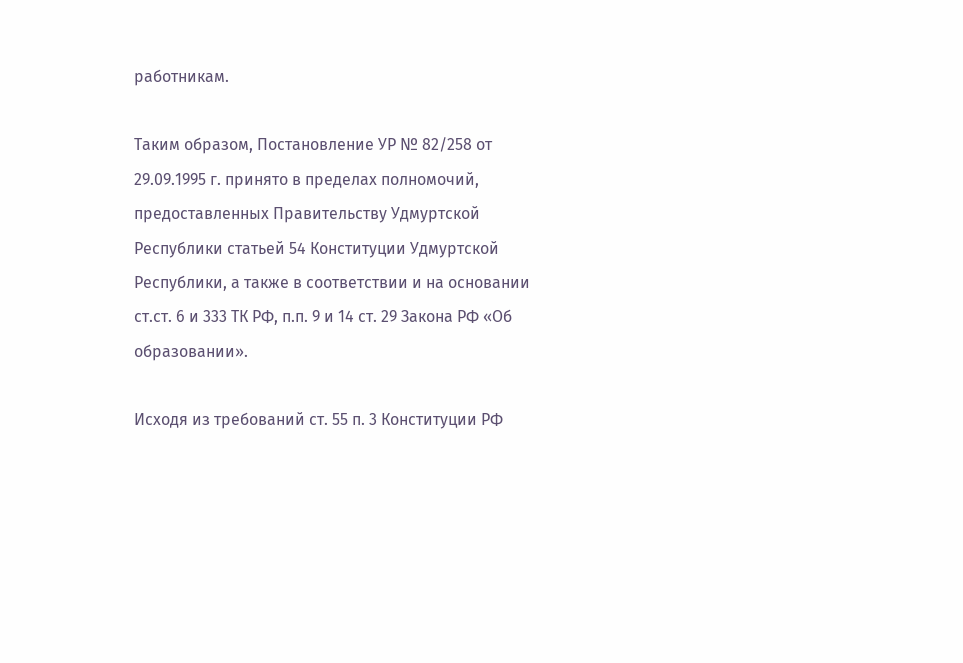работникам.

Таким образом, Постановление УР № 82/258 от 29.09.1995 г. принято в пределах полномочий, предоставленных Правительству Удмуртской Республики статьей 54 Конституции Удмуртской Республики, а также в соответствии и на основании ст.ст. 6 и 333 ТК РФ, п.п. 9 и 14 ст. 29 Закона РФ «Об образовании».

Исходя из требований ст. 55 п. 3 Конституции РФ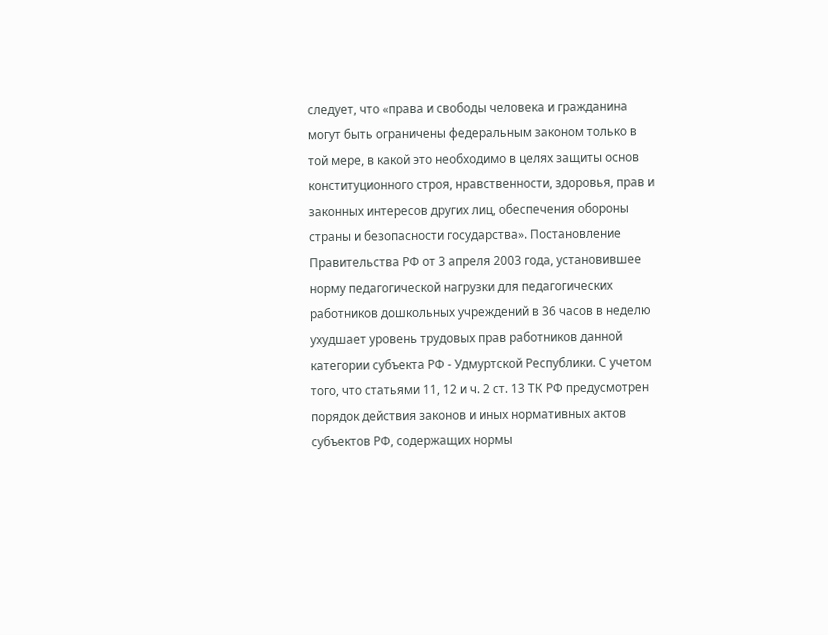следует, что «права и свободы человека и гражданина могут быть ограничены федеральным законом только в той мере, в какой это необходимо в целях защиты основ конституционного строя, нравственности, здоровья, прав и законных интересов других лиц, обеспечения обороны страны и безопасности государства». Постановление Правительства РФ от 3 апреля 2003 года, установившее норму педагогической нагрузки для педагогических работников дошкольных учреждений в 36 часов в неделю ухудшает уровень трудовых прав работников данной категории субъекта РФ - Удмуртской Республики. С учетом того, что статьями 11, 12 и ч. 2 ст. 13 ТК РФ предусмотрен порядок действия законов и иных нормативных актов субъектов РФ, содержащих нормы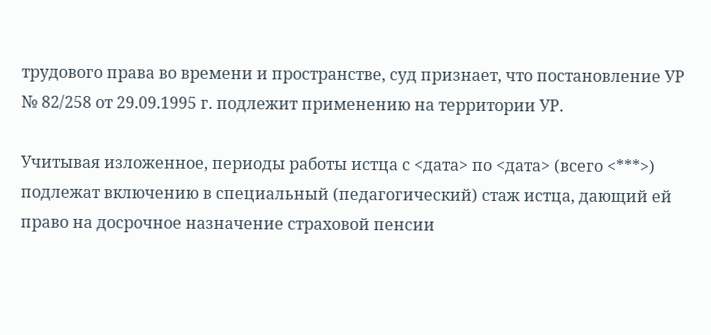трудового права во времени и пространстве, суд признает, что постановление УР № 82/258 от 29.09.1995 г. подлежит применению на территории УР.

Учитывая изложенное, периоды работы истца с <дата> по <дата> (всего <***>) подлежат включению в специальный (педагогический) стаж истца, дающий ей право на досрочное назначение страховой пенсии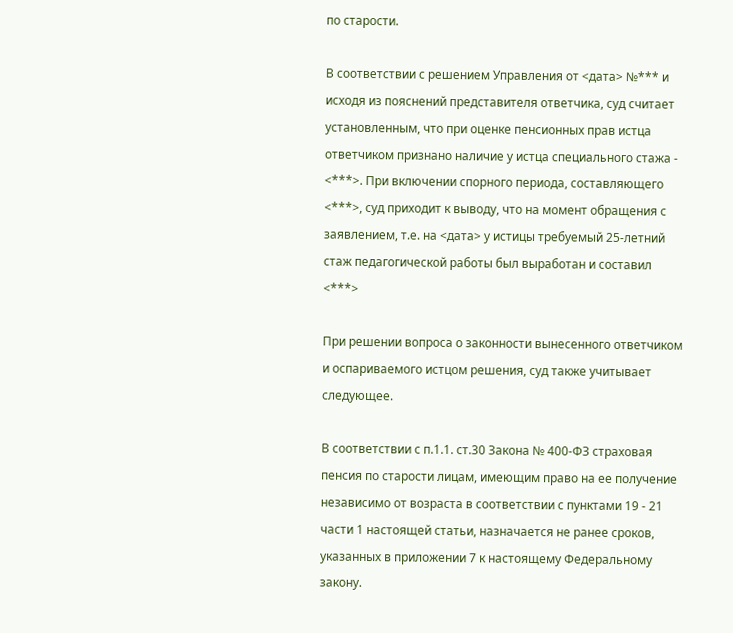по старости.

В соответствии с решением Управления от <дата> №*** и исходя из пояснений представителя ответчика, суд считает установленным, что при оценке пенсионных прав истца ответчиком признано наличие у истца специального стажа - <***>. При включении спорного периода, составляющего <***>, суд приходит к выводу, что на момент обращения с заявлением, т.е. на <дата> у истицы требуемый 25-летний стаж педагогической работы был выработан и составил <***>

При решении вопроса о законности вынесенного ответчиком и оспариваемого истцом решения, суд также учитывает следующее.

В соответствии с п.1.1. ст.30 Закона № 400-ФЗ страховая пенсия по старости лицам, имеющим право на ее получение независимо от возраста в соответствии с пунктами 19 - 21 части 1 настоящей статьи, назначается не ранее сроков, указанных в приложении 7 к настоящему Федеральному закону.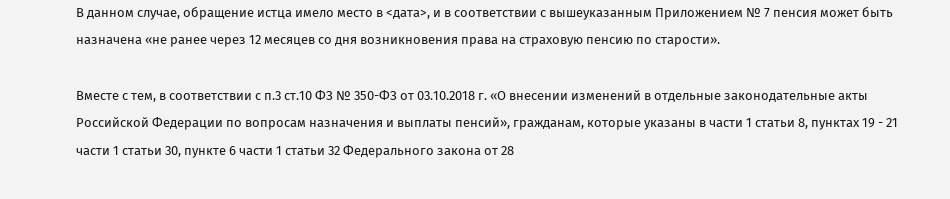В данном случае, обращение истца имело место в <дата>, и в соответствии с вышеуказанным Приложением № 7 пенсия может быть назначена «не ранее через 12 месяцев со дня возникновения права на страховую пенсию по старости».

Вместе с тем, в соответствии с п.3 ст.10 ФЗ № 350-ФЗ от 03.10.2018 г. «О внесении изменений в отдельные законодательные акты Российской Федерации по вопросам назначения и выплаты пенсий», гражданам, которые указаны в части 1 статьи 8, пунктах 19 - 21 части 1 статьи 30, пункте 6 части 1 статьи 32 Федерального закона от 28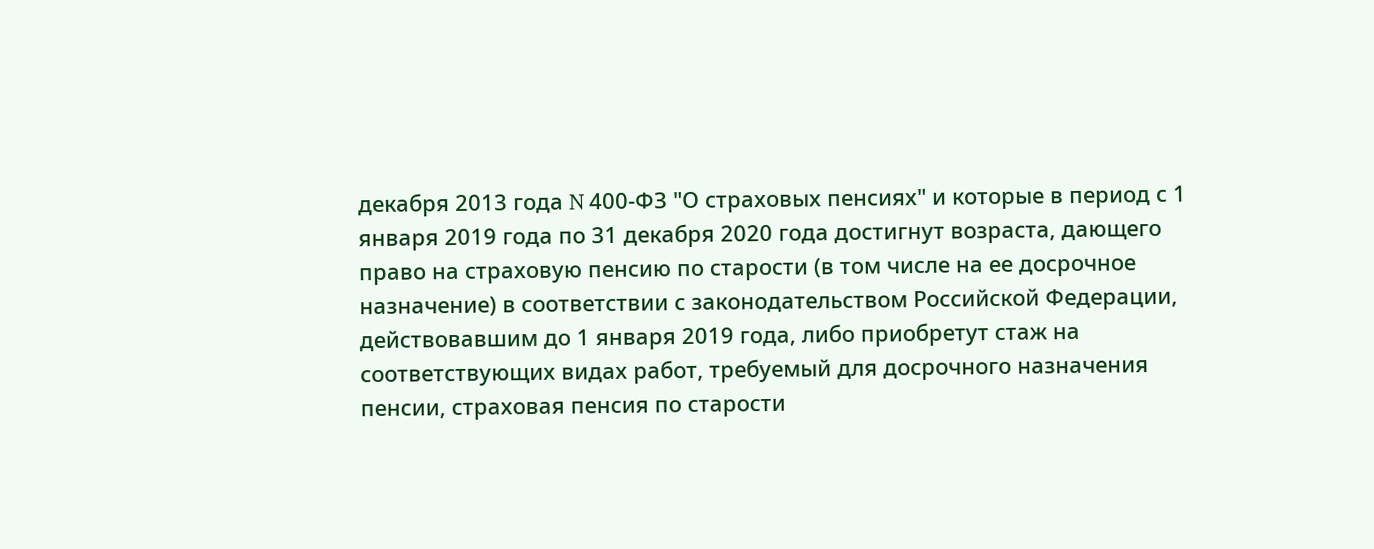декабря 2013 года N 400-ФЗ "О страховых пенсиях" и которые в период с 1 января 2019 года по 31 декабря 2020 года достигнут возраста, дающего право на страховую пенсию по старости (в том числе на ее досрочное назначение) в соответствии с законодательством Российской Федерации, действовавшим до 1 января 2019 года, либо приобретут стаж на соответствующих видах работ, требуемый для досрочного назначения пенсии, страховая пенсия по старости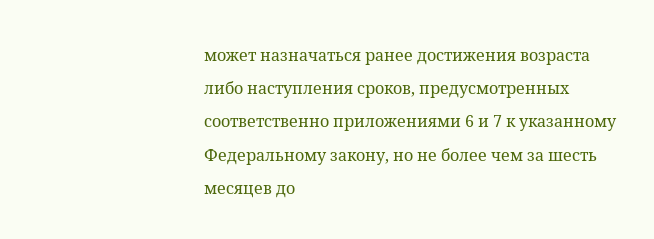может назначаться ранее достижения возраста либо наступления сроков, предусмотренных соответственно приложениями 6 и 7 к указанному Федеральному закону, но не более чем за шесть месяцев до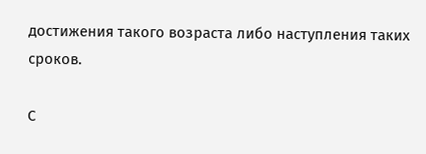достижения такого возраста либо наступления таких сроков.

С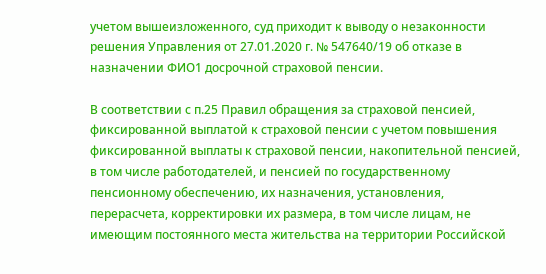учетом вышеизложенного, суд приходит к выводу о незаконности решения Управления от 27.01.2020 г. № 547640/19 об отказе в назначении ФИО1 досрочной страховой пенсии.

В соответствии с п.25 Правил обращения за страховой пенсией, фиксированной выплатой к страховой пенсии с учетом повышения фиксированной выплаты к страховой пенсии, накопительной пенсией, в том числе работодателей, и пенсией по государственному пенсионному обеспечению, их назначения, установления, перерасчета, корректировки их размера, в том числе лицам, не имеющим постоянного места жительства на территории Российской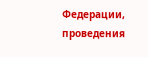Федерации, проведения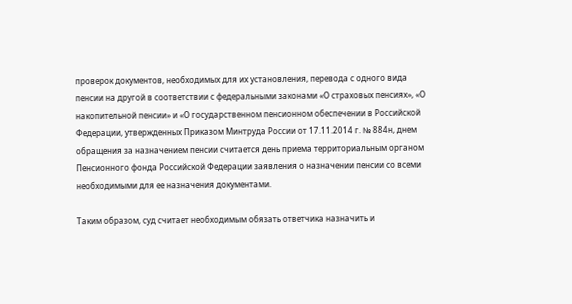проверок документов, необходимых для их установления, перевода с одного вида пенсии на другой в соответствии с федеральными законами «О страховых пенсиях», «О накопительной пенсии» и «О государственном пенсионном обеспечении в Российской Федерации, утвержденных Приказом Минтруда России от 17.11.2014 г. № 884н, днем обращения за назначением пенсии считается день приема территориальным органом Пенсионного фонда Российской Федерации заявления о назначении пенсии со всеми необходимыми для ее назначения документами.

Таким образом, суд считает необходимым обязать ответчика назначить и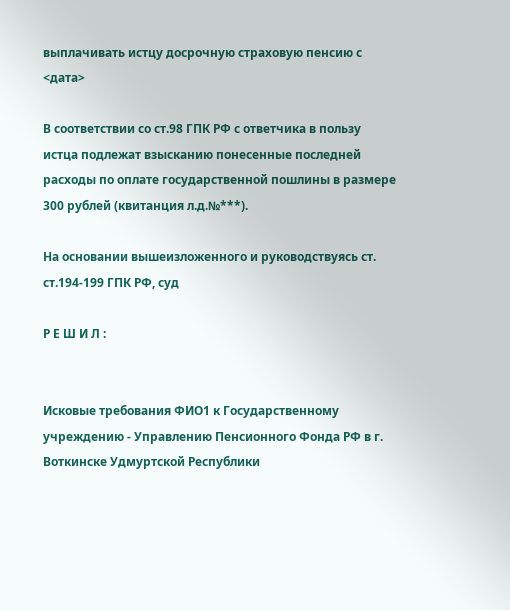выплачивать истцу досрочную страховую пенсию с <дата>

В соответствии со ст.98 ГПК РФ с ответчика в пользу истца подлежат взысканию понесенные последней расходы по оплате государственной пошлины в размере 300 рублей (квитанция л.д.№***).

На основании вышеизложенного и руководствуясь ст. ст.194-199 ГПК РФ, суд

Р Е Ш И Л :


Исковые требования ФИО1 к Государственному учреждению - Управлению Пенсионного Фонда РФ в г. Воткинске Удмуртской Республики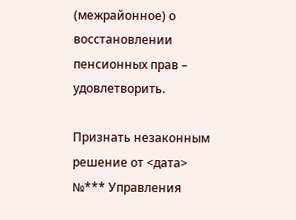(межрайонное) о восстановлении пенсионных прав – удовлетворить.

Признать незаконным решение от <дата> №*** Управления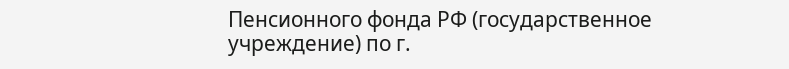Пенсионного фонда РФ (государственное учреждение) по г.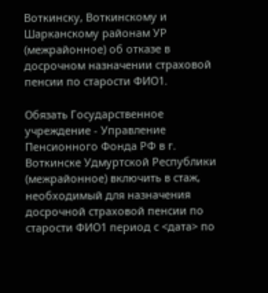Воткинску, Воткинскому и Шарканскому районам УР (межрайонное) об отказе в досрочном назначении страховой пенсии по старости ФИО1.

Обязать Государственное учреждение - Управление Пенсионного Фонда РФ в г. Воткинске Удмуртской Республики (межрайонное) включить в стаж, необходимый для назначения досрочной страховой пенсии по старости ФИО1 период с <дата> по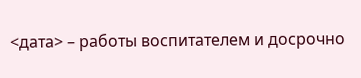<дата> – работы воспитателем и досрочно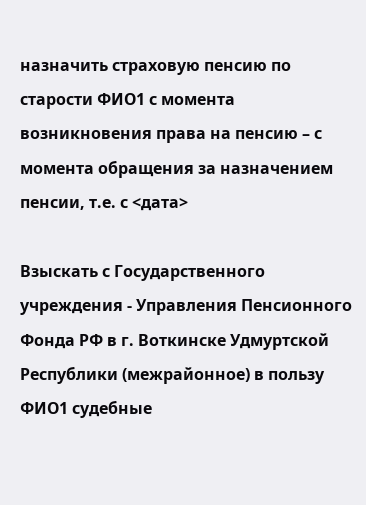назначить страховую пенсию по старости ФИО1 с момента возникновения права на пенсию – с момента обращения за назначением пенсии, т.е. с <дата>

Взыскать с Государственного учреждения - Управления Пенсионного Фонда РФ в г. Воткинске Удмуртской Республики (межрайонное) в пользу ФИО1 судебные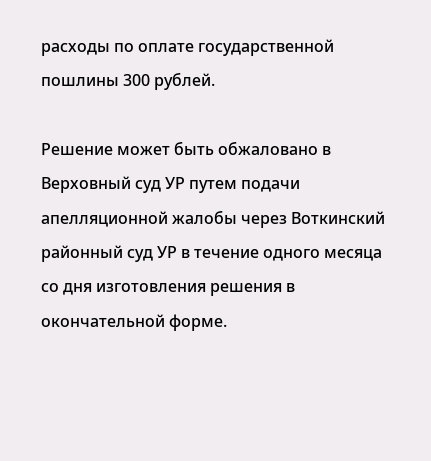расходы по оплате государственной пошлины 300 рублей.

Решение может быть обжаловано в Верховный суд УР путем подачи апелляционной жалобы через Воткинский районный суд УР в течение одного месяца со дня изготовления решения в окончательной форме.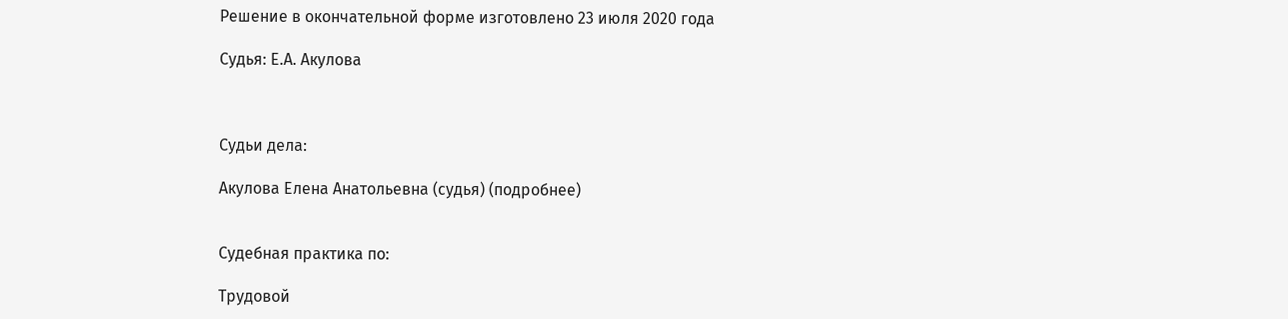Решение в окончательной форме изготовлено 23 июля 2020 года

Судья: Е.А. Акулова



Судьи дела:

Акулова Елена Анатольевна (судья) (подробнее)


Судебная практика по:

Трудовой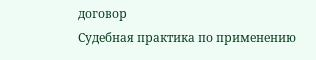договор
Судебная практика по применению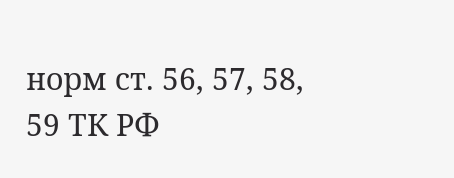норм ст. 56, 57, 58, 59 ТК РФ